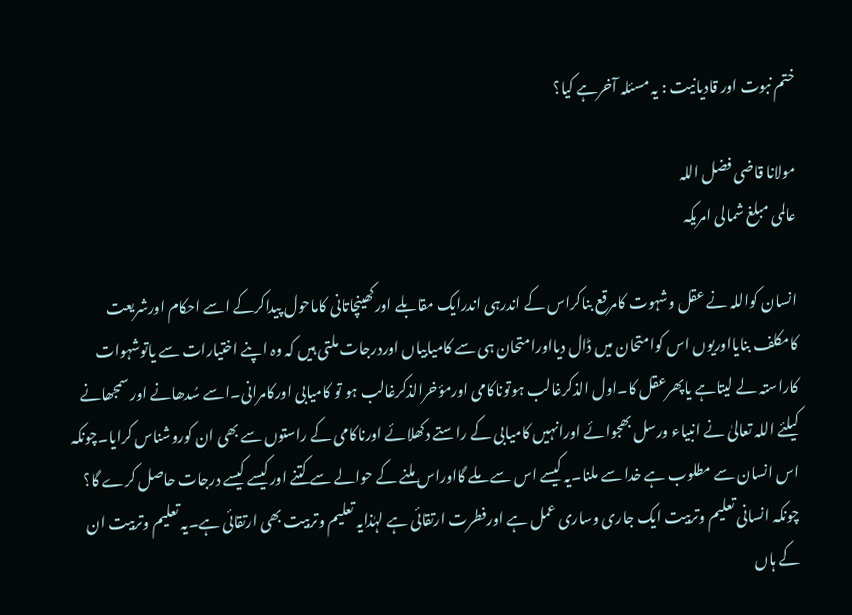ختم نبوت اور قادیانیت : یہ مسئلہ آخرہے کیا؟

مولانا قاضی فضل اللہ
عالمی مبلغ شمالی امریکہ

انسان کواللہ نے عقل وشہوت کامرقع بناکراس کے اندرہی اندرایک مقابلے اورکھینچاتانی کاماحول پیداکرکے اسے احکام اورشریعت کامکلف بنایااوریوں اس کوامتحان میں ڈال دیااورامتحان ہی سے کامیابیاں اوردرجات ملتی ہیں کہ وہ اپنے اختیارات سے یاتوشہوات کاراستہ لے لیتاہے یاپھرعقل کا۔اول الذکرغالب ہوتوناکامی اورمؤخرالذکرغالب ہو تو کامیابی اورکامرانی۔اسے سُدھانے اور سمجھانے کیلئے اللہ تعالیٰ نے انبیاء ورسل بھجوائے اورانہیں کامیابی کے راستے دکھلائے اورناکامی کے راستوں سے بھی ان کوروشناس کرایا۔چونکہ اس انسان سے مطلوب ہے خدا سے ملنا۔یہ کیسے اس سے ملے گااوراس ملنے کے حوالے سے کتنے اورکیسے کیسے درجات حاصل کرے گا؟ چونکہ انسانی تعلیم وتربیت ایک جاری وساری عمل ہے اورفطرت ارتقائی ہے لہٰذایہ تعلیم وتربیت بھی ارتقائی ہے۔یہ تعلیم وتربیت ان کے ہاں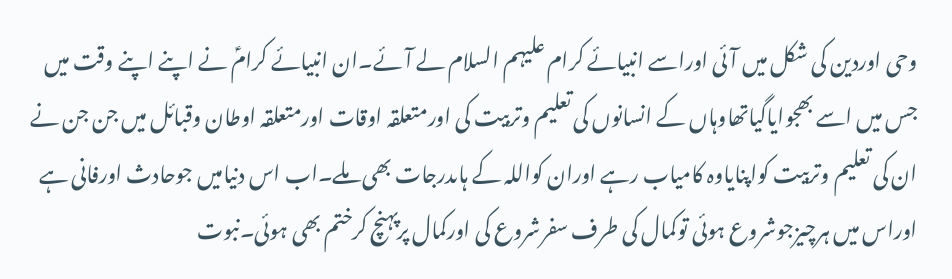وحی اوردین کی شکل میں آئی اوراسے انبیائے کرام علیہم السلام لے آئے۔ان انبیائے کرامؑ نے اپنے اپنے وقت میں جس میں اسے بھجوایاگیاتھاوہاں کے انسانوں کی تعلیم وتربیت کی اورمتعلقہ اوقات اورمتعلقہ اوطان وقبائل میں جن جن نے ان کی تعلیم وتربیت کواپنایاوہ کامیاب رہے اوران کواللہ کے ہاںدرجات بھی ملے۔اب اس دنیامیں جوحادث اورفانی ہے اوراس میں ہرچیزجوشروع ہوئی توکمال کی طرف سفرشروع کی اورکمال پرپہنچ کرختم بھی ہوئی۔نبوت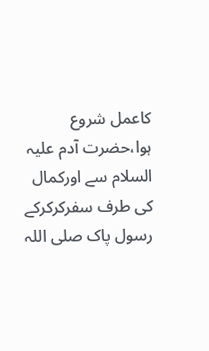کاعمل شروع ہوا،حضرت آدم علیہ السلام سے اورکمال کی طرف سفرکرکرکے رسول پاک صلی اللہ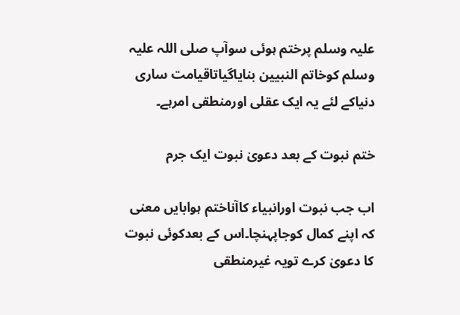علیہ وسلم پرختم ہوئی سوآپ صلی اللہ علیہ وسلم کوخاتم النبیین بنایاگیاتاقیامت ساری دنیاکے لئے یہ ایک عقلی اورمنطقی امرہے۔

ختم نبوت کے بعد دعویٰ نبوت ایک جرم

اب جب نبوت اورانبیاء کاآناختم ہوابایں معنی کہ اپنے کمال کوجاپہنچا۔اس کے بعدکوئی نبوت کا دعویٰ کرے تویہ غیرمنطقی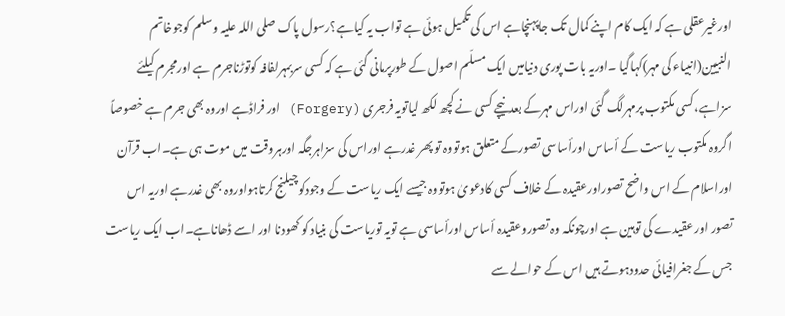اورغیرعقلی ہے کہ ایک کام اپنے کمال تک جاپہنچاہے اس کی تکمیل ہوئی ہے تواب یہ کیاہے؟رسول پاک صلی اللہ علیہ وسلم کوجوخاتم النبیین(انبیاء کی مہر)کہاگیا ۔اوریہ بات پوری دنیامیں ایک مسلّم اصول کے طورپرمانی گئی ہے کہ کسی سربمہرلفافہ کوتوڑناجرم ہے اورمجرم کیلئے سزاہے،کسی مکتوب پرمہرلگ گئی اوراس مہرکے بعدنیچے کسی نے کچھ لکھ لیاتویہ فرجری (Forgery) اور فراڈہے اوروہ بھی جرم ہے خصوصاً اگروہ مکتوب ریاست کے أساس اورأساسی تصورکے متعلق ہوتووہ تو پھر غدرہے اوراس کی سزاہرجگہ اورہروقت میں موت ہی ہے۔اب قرآن اوراسلام کے اس واضح تصوراورعقیدہ کے خلاف کسی کادعویٰ ہوتووہ جیسے ایک ریاست کے وجودکوچیلنج کرتاہواوروہ بھی غدرہے اوریہ اس تصور اور عقیدے کی توہین ہے اورچونکہ وہ تصوروعقیدہ أساس اورأساسی ہے تویہ توریاست کی بنیاد کو کھودنا اور اسے ڈھاناہے۔اب ایک ریاست جس کے جغرافیائی حدودہوتے ہیں اس کے حوالے سے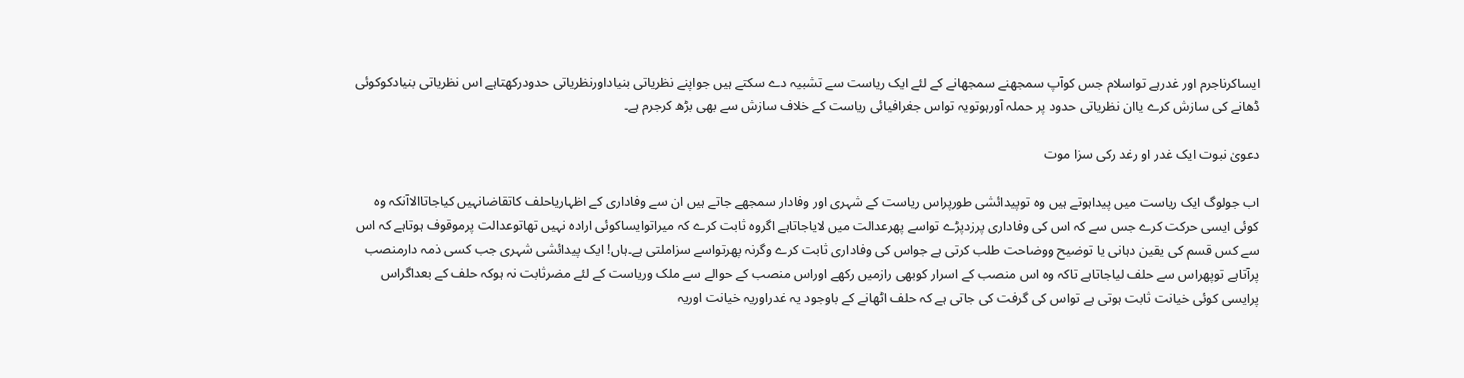ایساکرناجرم اور غدرہے تواسلام جس کوآپ سمجھنے سمجھانے کے لئے ایک ریاست سے تشبیہ دے سکتے ہیں جواپنے نظریاتی بنیاداورنظریاتی حدودرکھتاہے اس نظریاتی بنیادکوکوئی ڈھانے کی سازش کرے یاان نظریاتی حدود پر حملہ آورہوتویہ تواس جغرافیائی ریاست کے خلاف سازش سے بھی بڑھ کرجرم ہے۔

دعویٰ نبوت ایک غدر او رغد رکی سزا موت

اب جولوگ ایک ریاست میں پیداہوتے ہیں وہ توپیدائشی طورپراس ریاست کے شہری اور وفادار سمجھے جاتے ہیں ان سے وفاداری کے اظہاریاحلف کاتقاضانہیں کیاجاتاالاآنکہ وہ کوئی ایسی حرکت کرے جس سے کہ اس کی وفاداری پرزدپڑے تواسے پھرعدالت میں لایاجاتاہے اگروہ ثابت کرے کہ میراتوایساکوئی ارادہ نہیں تھاتوعدالت پرموقوف ہوتاہے کہ اس سے کس قسم کی یقین دہانی یا توضیح ووضاحت طلب کرتی ہے جواس کی وفاداری ثابت کرے وگرنہ پھرتواسے سزاملتی ہے۔ہاں! ایک پیدائشی شہری جب کسی ذمہ دارمنصب پرآتاہے توپھراس سے حلف لیاجاتاہے تاکہ وہ اس منصب کے اسرار کوبھی رازمیں رکھے اوراس منصب کے حوالے سے ملک وریاست کے لئے مضرثابت نہ ہوکہ حلف کے بعداگراس پرایسی کوئی خیانت ثابت ہوتی ہے تواس کی گرفت کی جاتی ہے کہ حلف اٹھانے کے باوجود یہ غدراوریہ خیانت اوریہ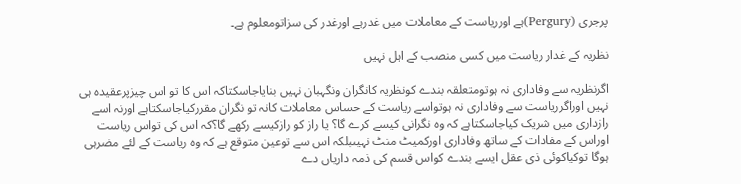پرجری (Pergury)ہے اورریاست کے معاملات میں غدرہے اورغدر کی سزاتومعلوم ہے۔

نظریہ کے غدار ریاست میں کسی منصب کے اہل نہیں

اگرنظریہ سے وفاداری نہ ہوتومتعلقہ بندے کونظریہ کانگران ونگہبان نہیں بنایاجاسکتاکہ اس کا تو اس چیزپرعقیدہ ہی نہیں اوراگرریاست سے وفاداری نہ ہوتواسے ریاست کے حساس معاملات کانہ تو نگران مقررکیاجاسکتاہے اورنہ اسے رازداری میں شریک کیاجاسکتاہے کہ وہ نگرانی کیسے کرے گا؟ یا راز کو رازکیسے رکھے گا؟کہ اس کی تواس ریاست اوراس کے مفادات کے ساتھ وفاداری اورکمیٹ منٹ نہیںبلکہ اس سے توعین متوقع ہے کہ وہ ریاست کے لئے مضرہی ہوگا توکیاکوئی ذی عقل ایسے بندے کواس قسم کی ذمہ داریاں دے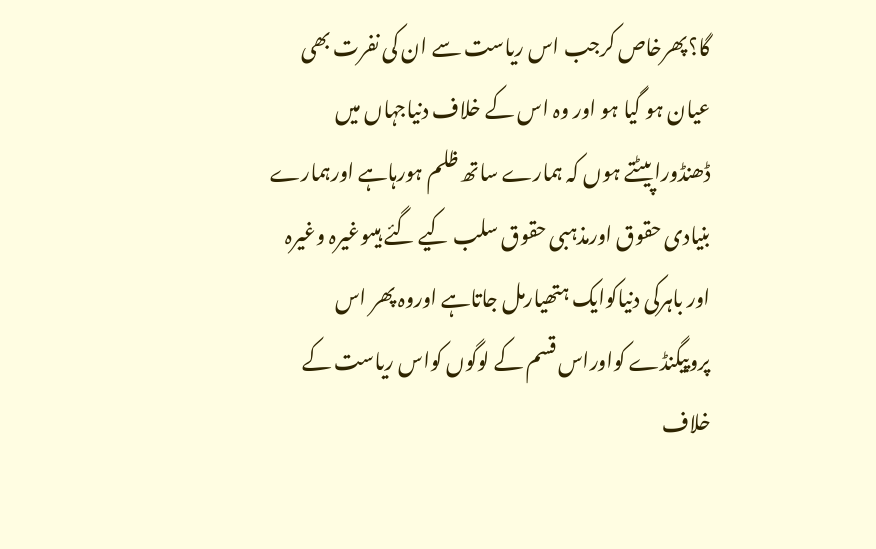گا؟پھرخاص کرجب اس ریاست سے ان کی نفرت بھی عیان ہو گیا ہو اور وہ اس کے خلاف دنیاجہاں میں ڈھنڈوراپیٹتے ہوں کہ ہمارے ساتھ ظلم ہورہاہے اورہمارے بنیادی حقوق اورمذہبی حقوق سلب کیے گئے ہیںوغیرہ وغیرہ اور باہرکی دنیاکوایک ہتھیارمل جاتاہے اوروہ پھر اس پروپیگنڈے کواوراس قسم کے لوگوں کواس ریاست کے خلاف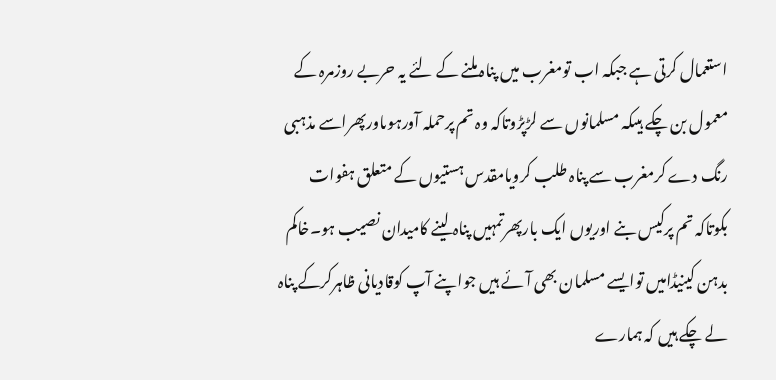استعمال کرتی ہے جبکہ اب تومغرب میں پناہ ملنے کے لئے یہ حربے روزمرہ کے معمول بن چکے ہیںکہ مسلمانوں سے لڑپڑوتاکہ وہ تم پرحملہ آورہوںاورپھراسے مذہبی رنگ دے کرمغرب سے پناہ طلب کرویامقدس ہستیوں کے متعلق ہفوات بکوتاکہ تم پرکیس بنے اوریوں ایک بارپھرتمہیں پناہ لینے کامیدان نصیب ہو۔خاکم بدہن کینیڈامیں توایسے مسلمان بھی آئے ہیں جواپنے آپ کوقادیانی ظاہرکرکے پناہ لے چکے ہیں کہ ہمارے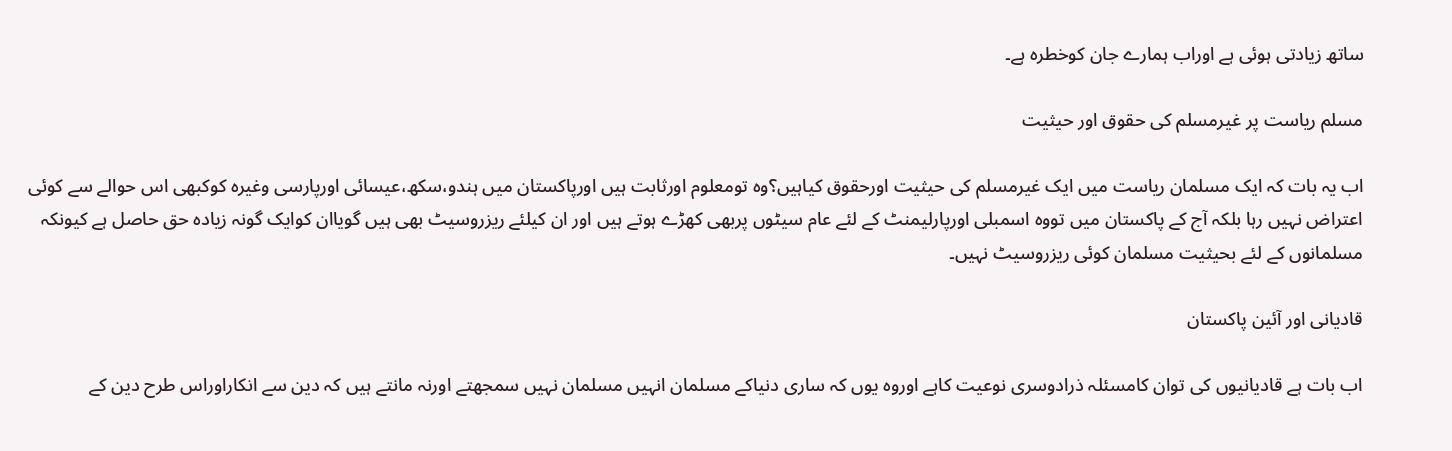ساتھ زیادتی ہوئی ہے اوراب ہمارے جان کوخطرہ ہے۔

مسلم ریاست پر غیرمسلم کی حقوق اور حیثیت

اب یہ بات کہ ایک مسلمان ریاست میں ایک غیرمسلم کی حیثیت اورحقوق کیاہیں؟وہ تومعلوم اورثابت ہیں اورپاکستان میں ہندو،سکھ،عیسائی اورپارسی وغیرہ کوکبھی اس حوالے سے کوئی اعتراض نہیں رہا بلکہ آج کے پاکستان میں تووہ اسمبلی اورپارلیمنٹ کے لئے عام سیٹوں پربھی کھڑے ہوتے ہیں اور ان کیلئے ریزروسیٹ بھی ہیں گویاان کوایک گونہ زیادہ حق حاصل ہے کیونکہ مسلمانوں کے لئے بحیثیت مسلمان کوئی ریزروسیٹ نہیں۔

قادیانی اور آئین پاکستان

اب بات ہے قادیانیوں کی توان کامسئلہ ذرادوسری نوعیت کاہے اوروہ یوں کہ ساری دنیاکے مسلمان انہیں مسلمان نہیں سمجھتے اورنہ مانتے ہیں کہ دین سے انکاراوراس طرح دین کے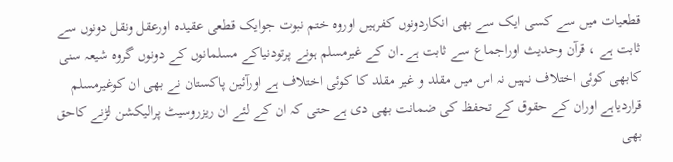قطعیات میں سے کسی ایک سے بھی انکاردونوں کفرہیں اوروہ ختم نبوت جوایک قطعی عقیدہ اورعقل ونقل دونوں سے ثابت ہے ، قرآن وحدیث اوراجماع سے ثابت ہے۔ان کے غیرمسلم ہونے پرتودنیاکے مسلمانوں کے دونوں گروہ شیعہ سنی کابھی کوئی اختلاف نہیں نہ اس میں مقلد و غیر مقلد کا کوئی اختلاف ہے اورآئین پاکستان نے بھی ان کوغیرمسلم قراردیاہے اوران کے حقوق کے تحفظ کی ضمانت بھی دی ہے حتی کہ ان کے لئے ان ریزروسیٹ پرالیکشن لڑنے کاحق بھی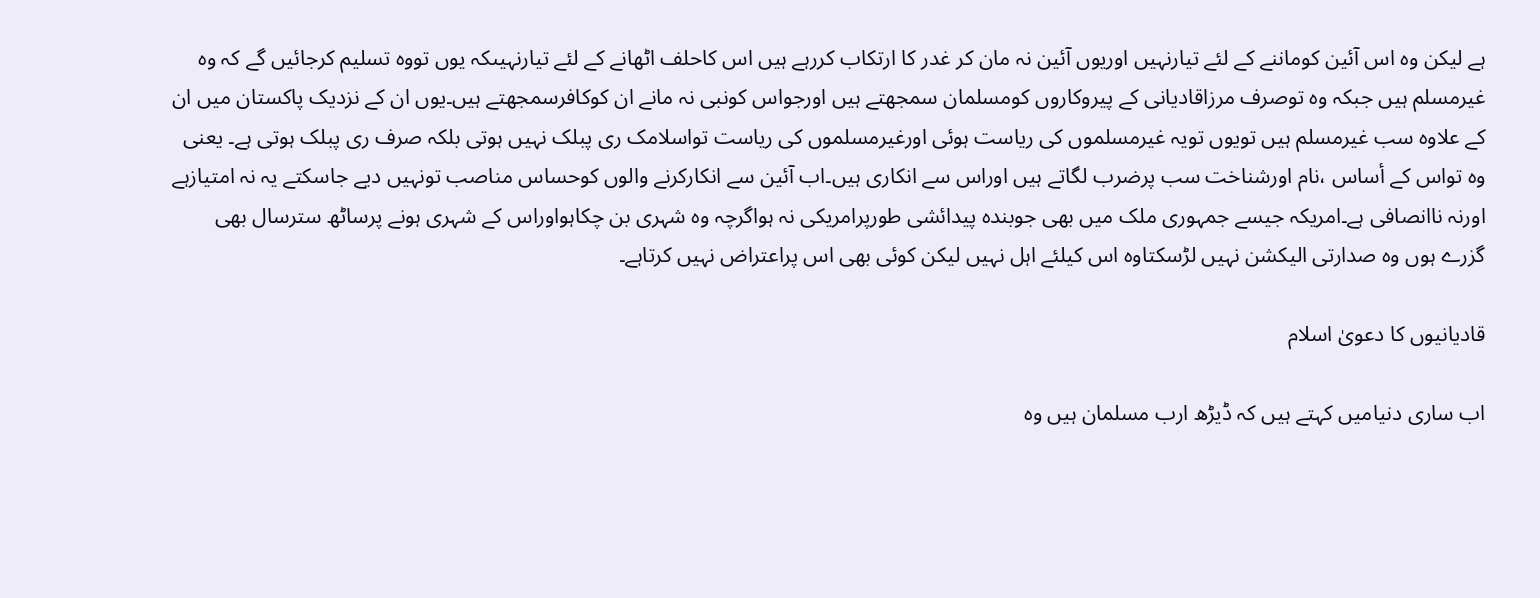ہے لیکن وہ اس آئین کوماننے کے لئے تیارنہیں اوریوں آئین نہ مان کر غدر کا ارتکاب کررہے ہیں اس کاحلف اٹھانے کے لئے تیارنہیںکہ یوں تووہ تسلیم کرجائیں گے کہ وہ غیرمسلم ہیں جبکہ وہ توصرف مرزاقادیانی کے پیروکاروں کومسلمان سمجھتے ہیں اورجواس کونبی نہ مانے ان کوکافرسمجھتے ہیں۔یوں ان کے نزدیک پاکستان میں ان کے علاوہ سب غیرمسلم ہیں تویوں تویہ غیرمسلموں کی ریاست ہوئی اورغیرمسلموں کی ریاست تواسلامک ری پبلک نہیں ہوتی بلکہ صرف ری پبلک ہوتی ہے۔ یعنی وہ تواس کے أساس ،نام اورشناخت سب پرضرب لگاتے ہیں اوراس سے انکاری ہیں۔اب آئین سے انکارکرنے والوں کوحساس مناصب تونہیں دیے جاسکتے یہ نہ امتیازہے اورنہ ناانصافی ہے۔امریکہ جیسے جمہوری ملک میں بھی جوبندہ پیدائشی طورپرامریکی نہ ہواگرچہ وہ شہری بن چکاہواوراس کے شہری ہونے پرساٹھ سترسال بھی گزرے ہوں وہ صدارتی الیکشن نہیں لڑسکتاوہ اس کیلئے اہل نہیں لیکن کوئی بھی اس پراعتراض نہیں کرتاہے۔

قادیانیوں کا دعویٰ اسلام

اب ساری دنیامیں کہتے ہیں کہ ڈیڑھ ارب مسلمان ہیں وہ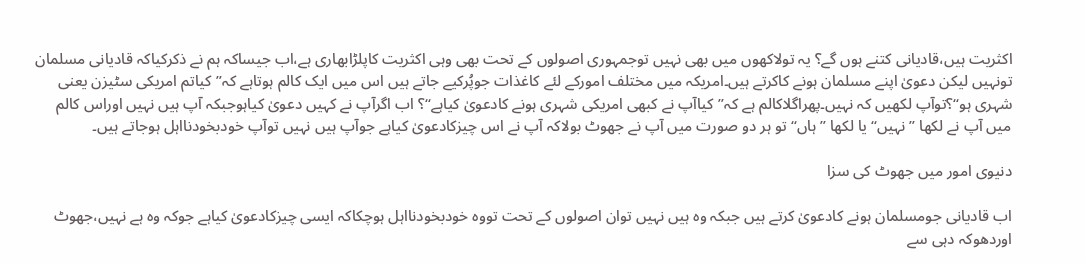اکثریت ہیں،قادیانی کتنے ہوں گے؟ یہ تولاکھوں میں بھی نہیں توجمہوری اصولوں کے تحت بھی وہی اکثریت کاپلڑابھاری ہے،اب جیساکہ ہم نے ذکرکیاکہ قادیانی مسلمان تونہیں لیکن دعویٰ اپنے مسلمان ہونے کاکرتے ہیں۔امریکہ میں مختلف امورکے لئے کاغذات جوپُرکیے جاتے ہیں اس میں ایک کالم ہوتاہے کہ’’کیاتم امریکی سٹیزن یعنی شہری ہو‘‘؟توآپ لکھیں کہ نہیں۔پھراگلاکالم ہے کہ’’کیاآپ نے کبھی امریکی شہری ہونے کادعویٰ کیاہے‘‘؟ اب اگرآپ نے کہیں دعویٰ کیاہوجبکہ آپ ہیں نہیں اوراس کالم میں آپ نے لکھا ’’نہیں‘‘ یا لکھا ’’ہاں‘‘ تو ہر دو صورت میں آپ نے جھوٹ بولاکہ آپ نے اس چیزکادعویٰ کیاہے جوآپ ہیں نہیں توآپ خودبخودنااہل ہوجاتے ہیں۔

دنیوی امور میں جھوٹ کی سزا

اب قادیانی جومسلمان ہونے کادعویٰ کرتے ہیں جبکہ وہ ہیں نہیں توان اصولوں کے تحت تووہ خودبخودنااہل ہوچکاکہ ایسی چیزکادعویٰ کیاہے جوکہ وہ ہے نہیں،جھوٹ اوردھوکہ دہی سے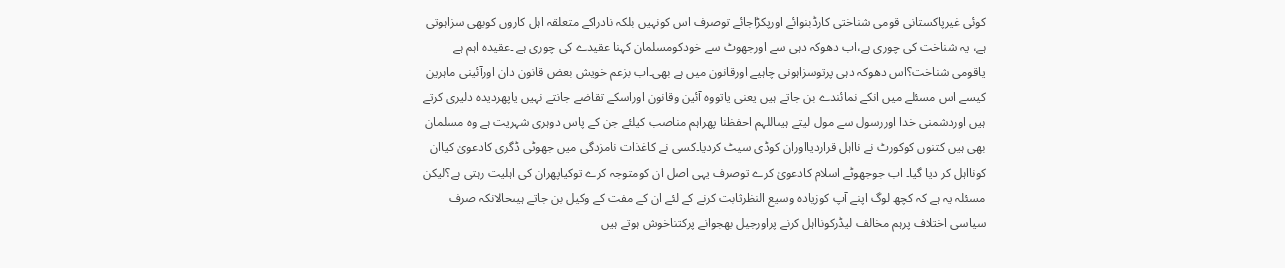کوئی غیرپاکستانی قومی شناختی کارڈبنوائے اورپکڑاجائے توصرف اس کونہیں بلکہ نادراکے متعلقہ اہل کاروں کوبھی سزاہوتی ہے، یہ شناخت کی چوری ہے،اب دھوکہ دہی سے اورجھوٹ سے خودکومسلمان کہنا عقیدے کی چوری ہے ۔عقیدہ اہم ہے یاقومی شناخت؟اس دھوکہ دہی پرتوسزاہونی چاہیے اورقانون میں ہے بھی۔اب بزعم خویش بعض قانون دان اورآئینی ماہرین کیسے اس مسئلے میں انکے نمائندے بن جاتے ہیں یعنی یاتووہ آئین وقانون اوراسکے تقاضے جانتے نہیں یاپھردیدہ دلیری کرتے ہیں اوردشمنی خدا اوررسول سے مول لیتے ہیںاللہم احفظنا پھراہم مناصب کیلئے جن کے پاس دوہری شہریت ہے وہ مسلمان بھی ہیں کتنوں کوکورٹ نے نااہل قراردیااوران کوڈی سیٹ کردیا۔کسی نے کاغذات نامزدگی میں جھوٹی ڈگری کادعویٰ کیاان کونااہل کر دیا گیا۔ اب جوجھوٹے اسلام کادعویٰ کرے توصرف یہی اصل ان کومتوجہ کرے توکیاپھران کی اہلیت رہتی ہے؟لیکن مسئلہ یہ ہے کہ کچھ لوگ اپنے آپ کوزیادہ وسیع النظرثابت کرنے کے لئے ان کے مفت کے وکیل بن جاتے ہیںحالانکہ صرف سیاسی اختلاف پرہم مخالف لیڈرکونااہل کرنے پراورجیل بھجوانے پرکتناخوش ہوتے ہیں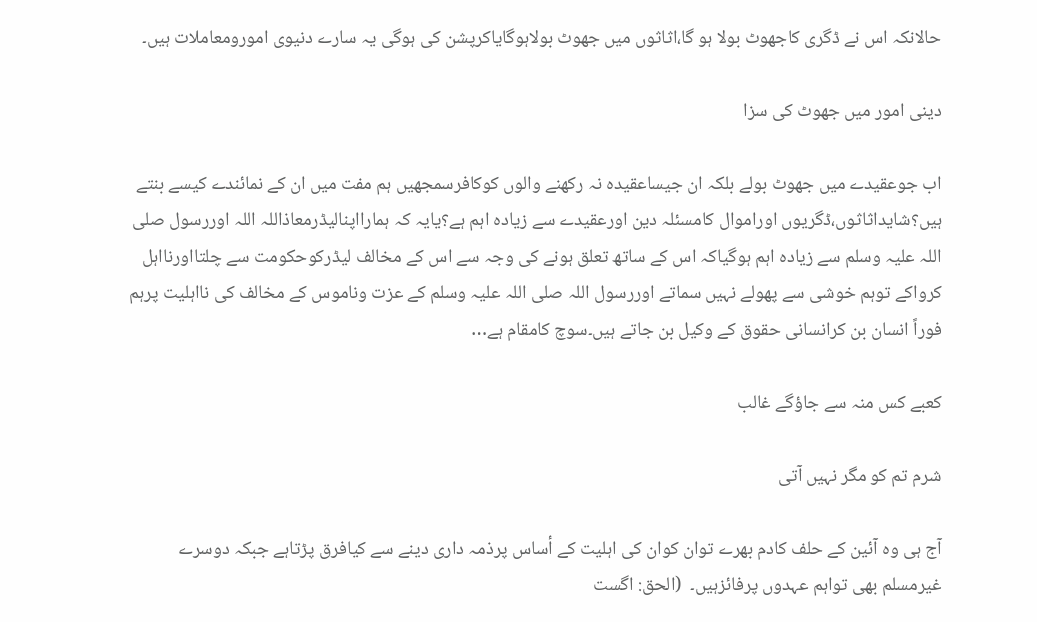حالانکہ اس نے ڈگری کاجھوٹ بولا ہو گا،اثاثوں میں جھوٹ بولاہوگایاکرپشن کی ہوگی یہ سارے دنیوی امورومعاملات ہیں۔

دینی امور میں جھوٹ کی سزا

اب جوعقیدے میں جھوٹ بولے بلکہ ان جیساعقیدہ نہ رکھنے والوں کوکافرسمجھیں ہم مفت میں ان کے نمائندے کیسے بنتے ہیں؟شایداثاثوں،ڈگریوں اوراموال کامسئلہ دین اورعقیدے سے زیادہ اہم ہے؟یایہ کہ ہمارااپنالیڈرمعاذاللہ اللہ اوررسول صلی اللہ علیہ وسلم سے زیادہ اہم ہوگیاکہ اس کے ساتھ تعلق ہونے کی وجہ سے اس کے مخالف لیڈرکوحکومت سے چلتااورنااہل کرواکے توہم خوشی سے پھولے نہیں سماتے اوررسول اللہ صلی اللہ علیہ وسلم کے عزت وناموس کے مخالف کی نااہلیت پرہم فوراً انسان بن کرانسانی حقوق کے وکیل بن جاتے ہیں۔سوچ کامقام ہے…

کعبے کس منہ سے جاؤگے غالب

شرم تم کو مگر نہیں آتی

آج ہی وہ آئین کے حلف کادم بھرے توان کوان کی اہلیت کے أساس پرذمہ داری دینے سے کیافرق پڑتاہے جبکہ دوسرے غیرمسلم بھی تواہم عہدوں پرفائزہیں۔  (الحق: اگست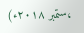،ستمبر ۲۰۱۸ء)